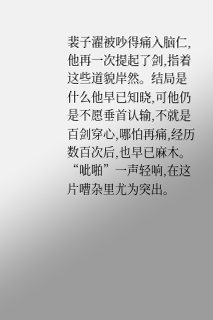裴子濯被吵得痛入脑仁,他再一次提起了剑,指着这些道貌岸然。结局是什么他早已知晓,可他仍是不愿垂首认输,不就是百剑穿心,哪怕再痛,经历数百次后,也早已麻木。
“呲啪”一声轻响,在这片嘈杂里尤为突出。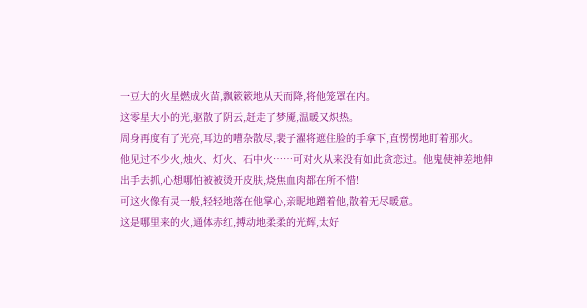一豆大的火星燃成火苗,飘簌簌地从天而降,将他笼罩在内。
这零星大小的光,驱散了阴云,赶走了梦魇,温暖又炽热。
周身再度有了光亮,耳边的嘈杂散尽,裴子濯将遮住脸的手拿下,直愣愣地盯着那火。
他见过不少火,烛火、灯火、石中火……可对火从来没有如此贪恋过。他鬼使神差地伸出手去抓,心想哪怕被被烫开皮肤,烧焦血肉都在所不惜!
可这火像有灵一般,轻轻地落在他掌心,亲昵地蹭着他,散着无尽暖意。
这是哪里来的火,通体赤红,搏动地柔柔的光辉,太好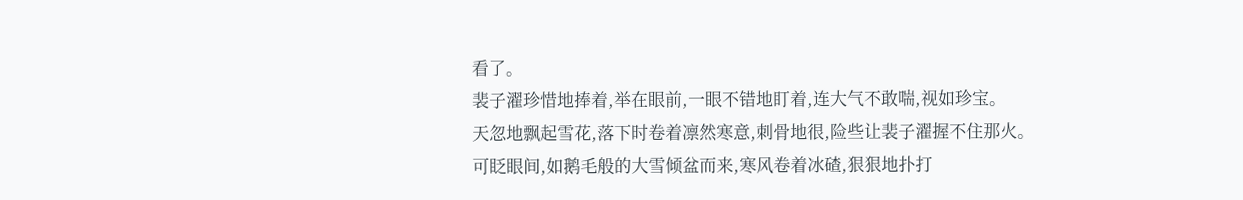看了。
裴子濯珍惜地捧着,举在眼前,一眼不错地盯着,连大气不敢喘,视如珍宝。
天忽地飘起雪花,落下时卷着凛然寒意,刺骨地很,险些让裴子濯握不住那火。
可眨眼间,如鹅毛般的大雪倾盆而来,寒风卷着冰碴,狠狠地扑打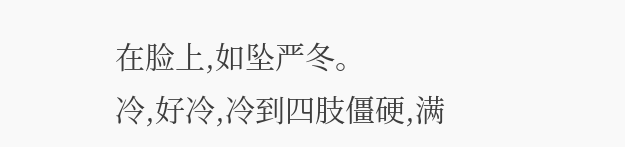在脸上,如坠严冬。
冷,好冷,冷到四肢僵硬,满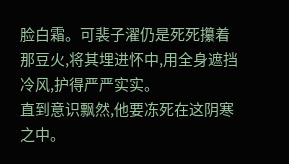脸白霜。可裴子濯仍是死死攥着那豆火,将其埋进怀中,用全身遮挡冷风,护得严严实实。
直到意识飘然,他要冻死在这阴寒之中。